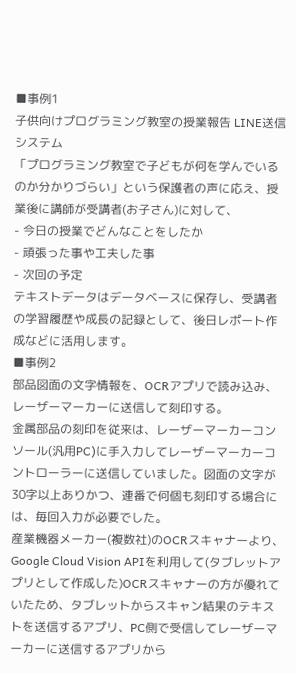■事例1
子供向けプログラミング教室の授業報告 LINE送信システム
「プログラミング教室で子どもが何を学んでいるのか分かりづらい」という保護者の声に応え、授業後に講師が受講者(お子さん)に対して、
- 今日の授業でどんなことをしたか
- 頑張った事や工夫した事
- 次回の予定
テキストデータはデータベースに保存し、受講者の学習履歴や成長の記録として、後日レポート作成などに活用します。
■事例2
部品図面の文字情報を、OCRアプリで読み込み、
レーザーマーカーに送信して刻印する。
金属部品の刻印を従来は、レーザーマーカーコンソール(汎用PC)に手入力してレーザーマーカーコントローラーに送信していました。図面の文字が30字以上ありかつ、連番で何個も刻印する場合には、毎回入力が必要でした。
産業機器メーカー(複数社)のOCRスキャナーより、Google Cloud Vision APIを利用して(タブレットアプリとして作成した)OCRスキャナーの方が優れていたため、タブレットからスキャン結果のテキストを送信するアプリ、PC側で受信してレーザーマーカーに送信するアプリから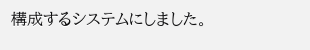構成するシステムにしました。